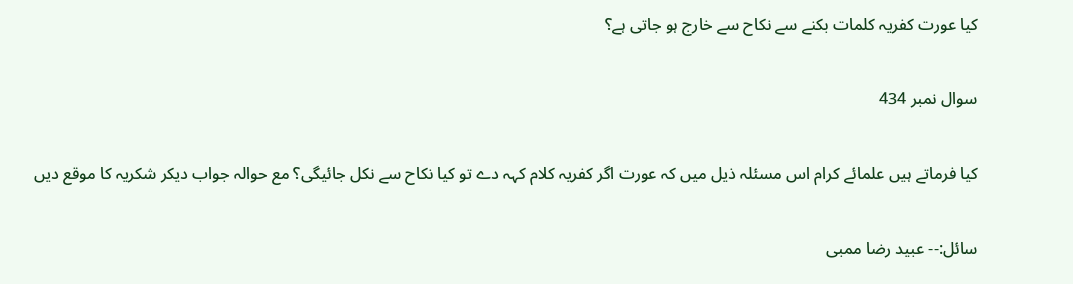کیا عورت کفریہ کلمات بکنے سے نکاح سے خارج ہو جاتی ہے؟

سوال نمبر 434

کیا فرماتے ہیں علمائے کرام اس مسئلہ ذیل میں کہ عورت اگر کفریہ کلام کہہ دے تو کیا نکاح سے نکل جائیگی؟ مع حوالہ جواب دیکر شکریہ کا موقع دیں

سائل:-- عبید رضا ممبی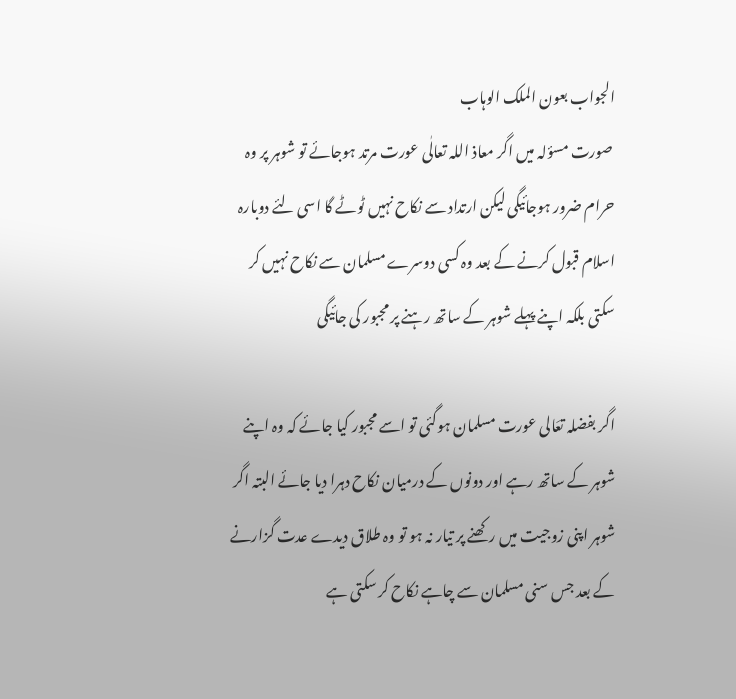الجواب بعون الملک الوہاب
 صورت مسؤلہ میں اگر معاذ اللہ تعالٰی عورت مرتد ہوجائے تو شوہر پر وہ حرام ضرور ہوجائیگی لیکن ارتداد سے نکاح نہیں ٹوٹے گا اسی لئے دوبارہ اسلام قبول کرنے کے بعد وہ کسی دوسرے مسلمان سے نکاح نہیں کر سکتی بلکہ اپنے پہلے شوہر کے ساتھ رہنے پر مجبور کی جائیگی

اگر بفضلہ تعَالی عورت مسلمان ہوگئی تو اسے مجبور کیا جائے کہ وہ اپنے شوہر کے ساتھ رہے اور دونوں کے درمیان نکاح دہرا دیا جائے البتہ اگر شوہر اپنی زوجیت میں رکھنے پر تیار نہ ہو تو وہ طلاق دیدے عدت گزارنے کے بعد جس سنی مسلمان سے چاہے نکاح کر سکتی ہے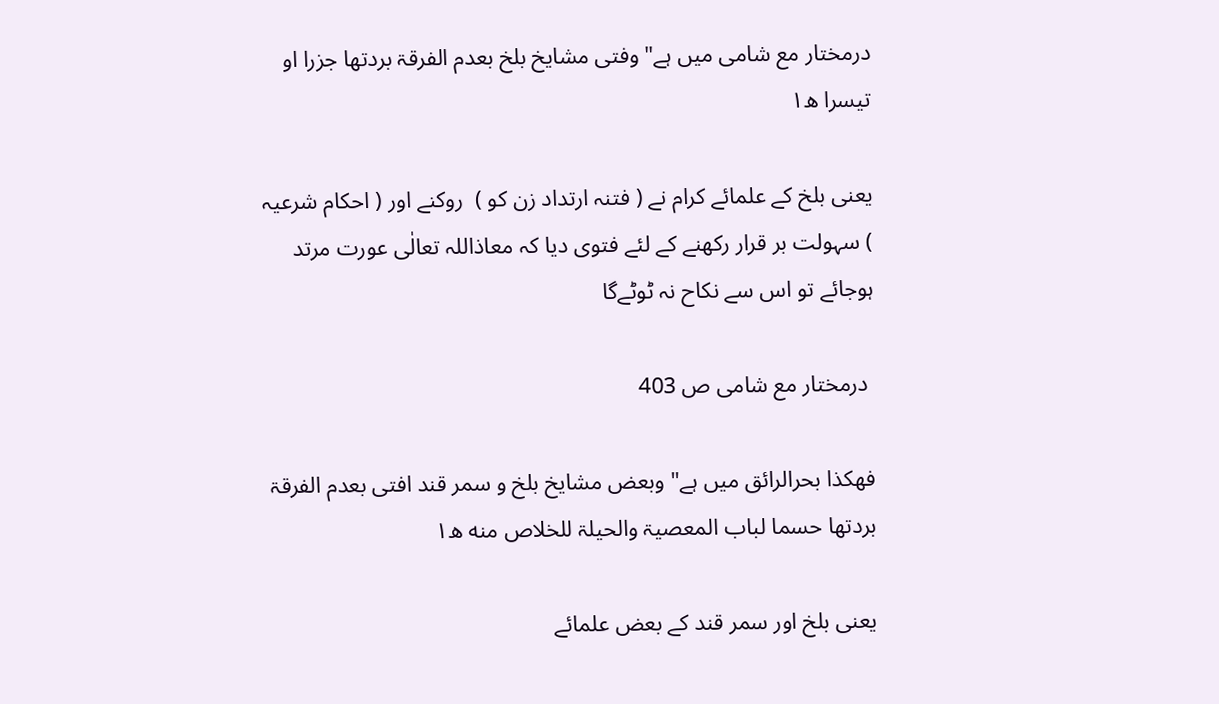درمختار مع شامی میں ہے" وفتی مشایخ بلخ بعدم الفرقۃ بردتھا جزرا او تیسرا ھ۱

یعنی بلخ کے علمائے کرام نے ( فتنہ ارتداد زن کو )  روکنے اور ( احکام شرعیہ ) سہولت بر قرار رکھنے کے لئے فتوی دیا کہ معاذاللہ تعالٰی عورت مرتد ہوجائے تو اس سے نکاح نہ ٹوٹےگا

 درمختار مع شامی ص 403

فھکذا بحرالرائق میں ہے" وبعض مشایخ بلخ و سمر قند افتی بعدم الفرقۃ بردتھا حسما لباب المعصیۃ والحیلۃ للخلاص منه ھ۱

یعنی بلخ اور سمر قند کے بعض علمائے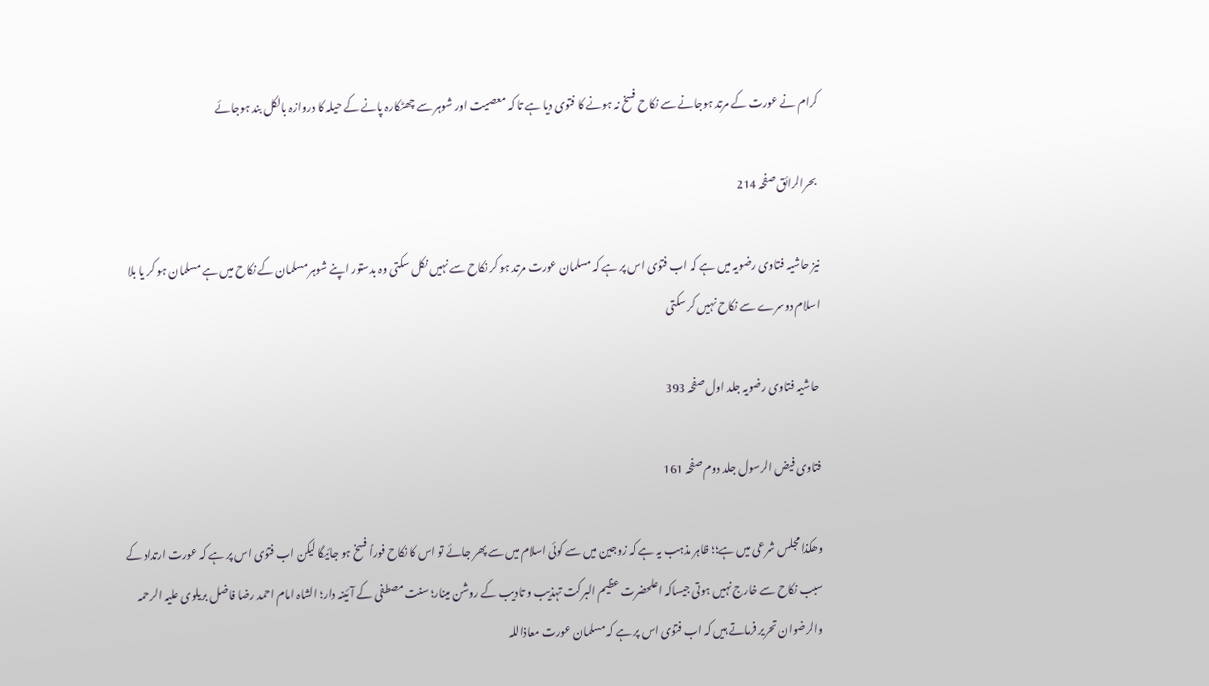کرام نے عورت کے مرتد ہوجانے سے نکاح فسخ نہ ہونے کا فتوی دیا ہے تا کہ معصیت اور شوہر سے چھٹکارہ پانے کے حیلہ کا دروازہ بالکل بند ہوجائے

 بحرالرائق صفحہ 214

نیز حاشیہ فتاوی رضویہ میں ہے کہ اب فتوٰی اس پر ہے کہ مسلمان عورت مرتد ہو کر نکاح سے نہیں نکل سکتی وہ بدستور اپنے شوہر مسلمان کے نکاح میں ہے مسلمان ہو کر یا بلا اسلام دوسرے سے نکاح نہیں کر سکتی

 حاشیہ فتاوی رضویہ جلد اول صفحہ 393

فتاوی فیض الرسول جلد دوم صفحہ 161

وھکذا مجلس شرعی میں ہے؛؛ ظاہر مذہب یہ ہے کہ زوجین میں سے کوئی اسلام میں سے پھر جائے تو اس کا نکاح فوراً فسخ ہو جائیگا لیکن اب فتوٰی اس پر ہے کہ عورت ارتداد کے سبب نکاح سے خارج نہیں ہوتی جیساکہ اعلحضرت عظیم البرکت تہذیب و تادیب کے روشن مینار؛ سنت مصطفی کے آئینہ دار؛ الشاہ امام احمد رضا فاضل بریلوی علیہ الرحمہ والرضوان تحریر فرماتے ہیں کہ اب فتوٰی اس پر ہے کہ مسلمان عورت معاذاللہ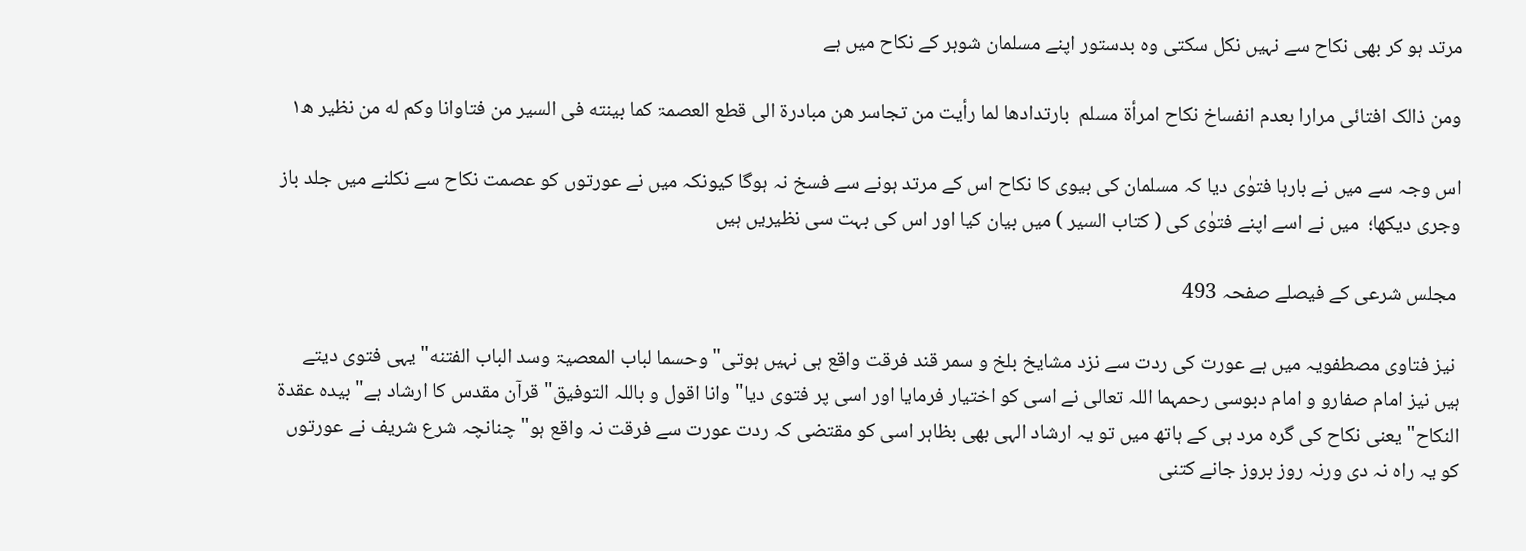مرتد ہو کر بھی نکاح سے نہیں نکل سکتی وہ بدستور اپنے مسلمان شوہر کے نکاح میں ہے

ومن ذالک افتائی مرارا بعدم انفساخ نکاح امرأۃ مسلم  بارتدادھا لما رأیت من تجاسر ھن مبادرۃ الی قطع العصمۃ کما بینته فی السیر من فتاوانا وکم له من نظیر ھ۱

اس وجہ سے میں نے بارہا فتوٰی دیا کہ مسلمان کی بیوی کا نکاح اس کے مرتد ہونے سے فسخ نہ ہوگا کیونکہ میں نے عورتوں کو عصمت نکاح سے نکلنے میں جلد باز وجری دیکھا؛  میں نے اسے اپنے فتوٰی کی ( کتاب السیر ) میں بیان کیا اور اس کی بہت سی نظیریں ہیں

 مجلس شرعی کے فیصلے صفحہ 493

 نیز فتاوی مصطفویہ میں ہے عورت کی ردت سے نزد مشایخ بلخ و سمر قند فرقت واقع ہی نہیں ہوتی" وحسما لباب المعصیۃ وسد الباب الفتنه" یہی فتوی دیتے ہیں نیز امام صفارو و امام دبوسی رحمہما اللہ تعالی نے اسی کو اختیار فرمایا اور اسی پر فتوی دیا" وانا اقول و باللہ التوفیق" قرآن مقدس کا ارشاد ہے" بیدہ عقدۃ النکاح" یعنی نکاح کی گرہ مرد ہی کے ہاتھ میں تو یہ ارشاد الہی بھی بظاہر اسی کو مقتضی کہ ردت عورت سے فرقت نہ واقع ہو" چنانچہ شرع شریف نے عورتوں کو یہ راہ نہ دی ورنہ روز بروز جانے کتنی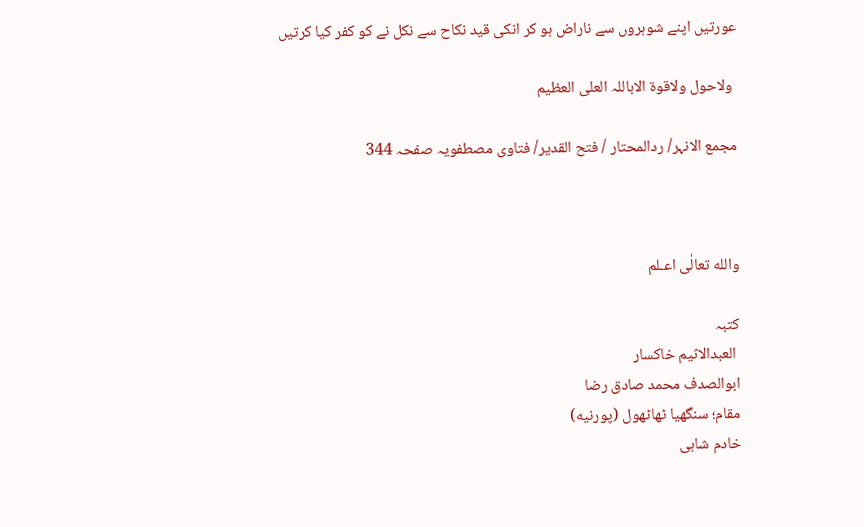عورتیں اپنے شوہروں سے ناراض ہو کر انکی قید نکاح سے نکل نے کو کفر کیا کرتیں

 ولاحول ولاقوۃ الاباللہ العلی العظیم

مجمع الانہر/ ردالمحتار / فتح القدیر/ فتاوی مصطفویہ صفحہ 344



والله تعالٰی اعـلم

کتبہ
 العبدالاثیم خاکسار
ابوالصدف محمد صادق رضا
مقام؛ سنگھیا ٹھاٹھول (پورنیه)
خادم شاہی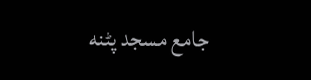جامع مسجد پٹنه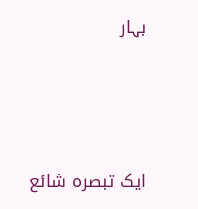بہار






ایک تبصرہ شائع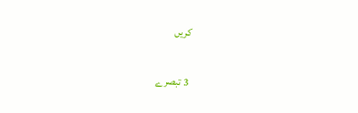کریں

3 تبصرے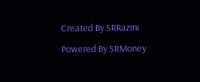Created By SRRazmi Powered By SRMoney